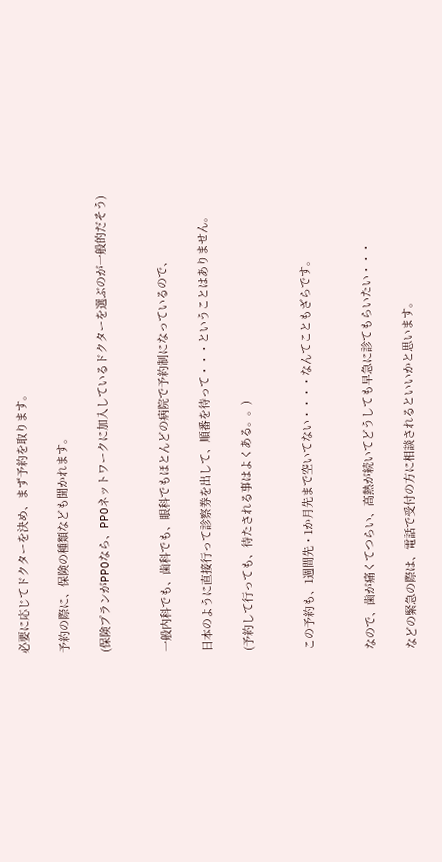必要に応じてドクターを決め、まず予約を取ります。

予約の際に、保険の種類なども聞かれます。

(保険プランがPPOなら、PPOネットワークに加入しているドクターを選ぶのが一般的だそう)


一般内科でも、歯科でも、眼科でもほとんどの病院で予約制になっているので、

日本のように直接行って診察券を出して、順番を待って・・・ということはありません。

(予約して行っても、待たされる事はよくある。。)


この予約も、1週間先・1か月先まで空いてない・・・・なんてこともざらです。


なので、歯が痛くてつらい、高熱が続いてどうしても早急に診てもらいたい・・・

などの緊急の際は、電話で受付の方に相談されるといいかと思います。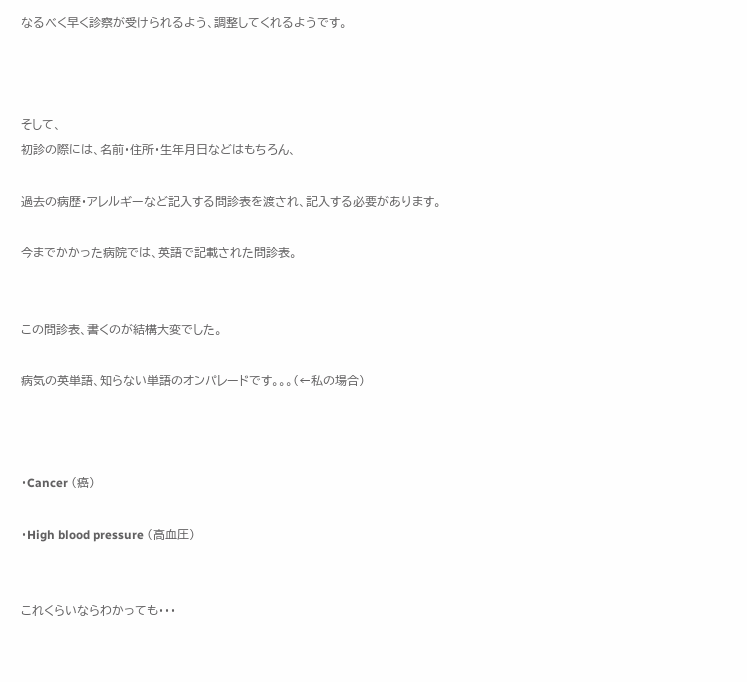なるべく早く診察が受けられるよう、調整してくれるようです。



そして、
初診の際には、名前・住所・生年月日などはもちろん、

過去の病歴・アレルギーなど記入する問診表を渡され、記入する必要があります。

今までかかった病院では、英語で記載された問診表。


この問診表、書くのが結構大変でした。

病気の英単語、知らない単語のオンパレードです。。。(←私の場合)



・Cancer (癌)

・High blood pressure (高血圧)


これくらいならわかっても・・・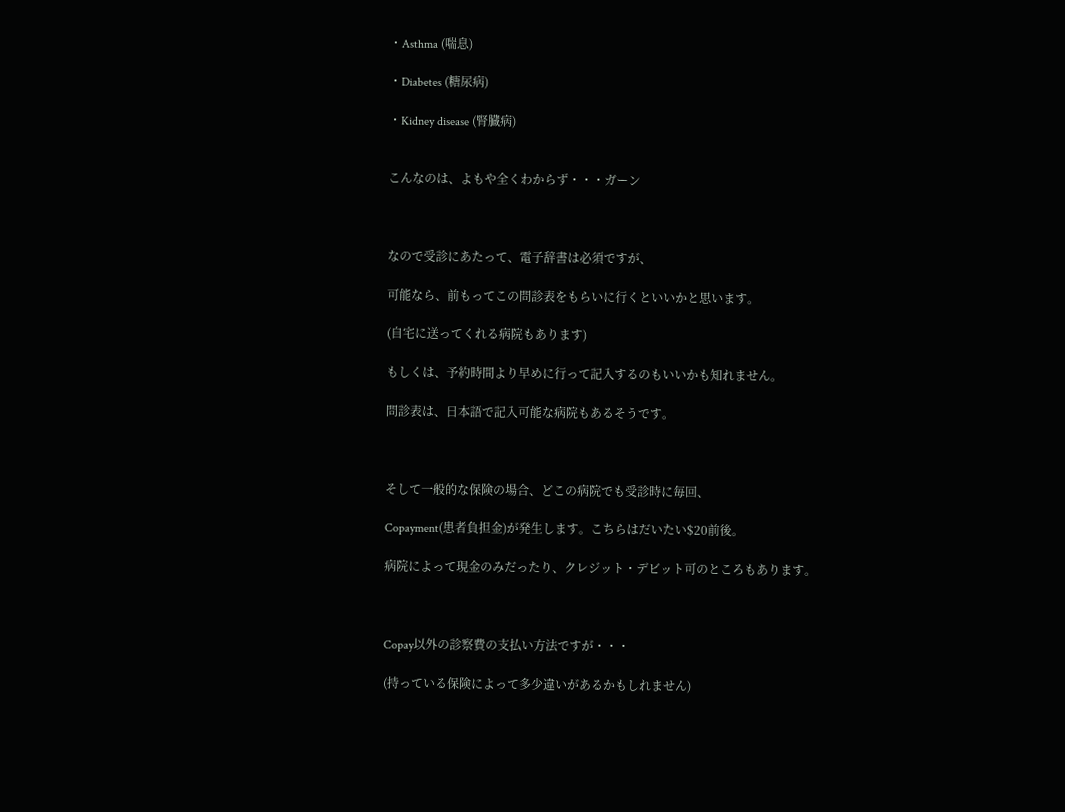・Asthma (喘息)

・Diabetes (糖尿病)

・Kidney disease (腎臓病)


こんなのは、よもや全くわからず・・・ガーン



なので受診にあたって、電子辞書は必須ですが、

可能なら、前もってこの問診表をもらいに行くといいかと思います。

(自宅に送ってくれる病院もあります)

もしくは、予約時間より早めに行って記入するのもいいかも知れません。

問診表は、日本語で記入可能な病院もあるそうです。



そして一般的な保険の場合、どこの病院でも受診時に毎回、

Copayment(患者負担金)が発生します。こちらはだいたい$20前後。

病院によって現金のみだったり、クレジット・デビット可のところもあります。



Copay以外の診察費の支払い方法ですが・・・

(持っている保険によって多少違いがあるかもしれません)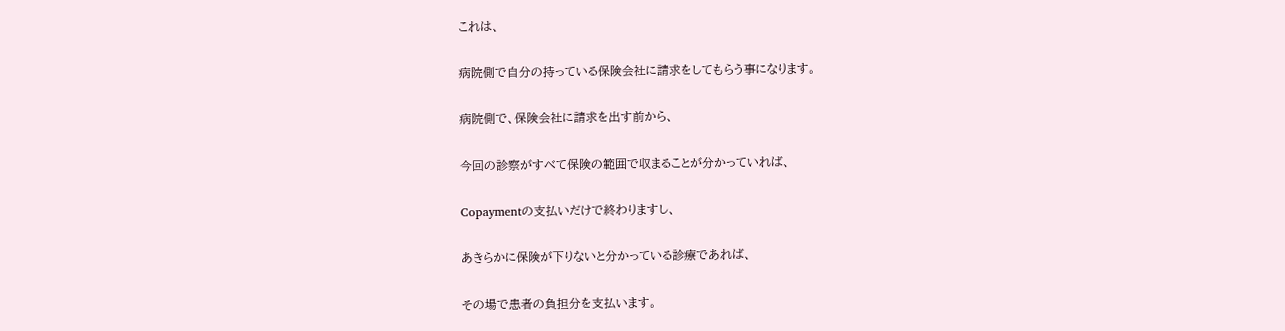これは、

病院側で自分の持っている保険会社に請求をしてもらう事になります。

病院側で、保険会社に請求を出す前から、

今回の診察がすべて保険の範囲で収まることが分かっていれば、

Copaymentの支払いだけで終わりますし、

あきらかに保険が下りないと分かっている診療であれば、

その場で患者の負担分を支払います。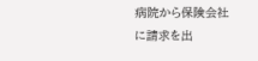病院から保険会社に請求を出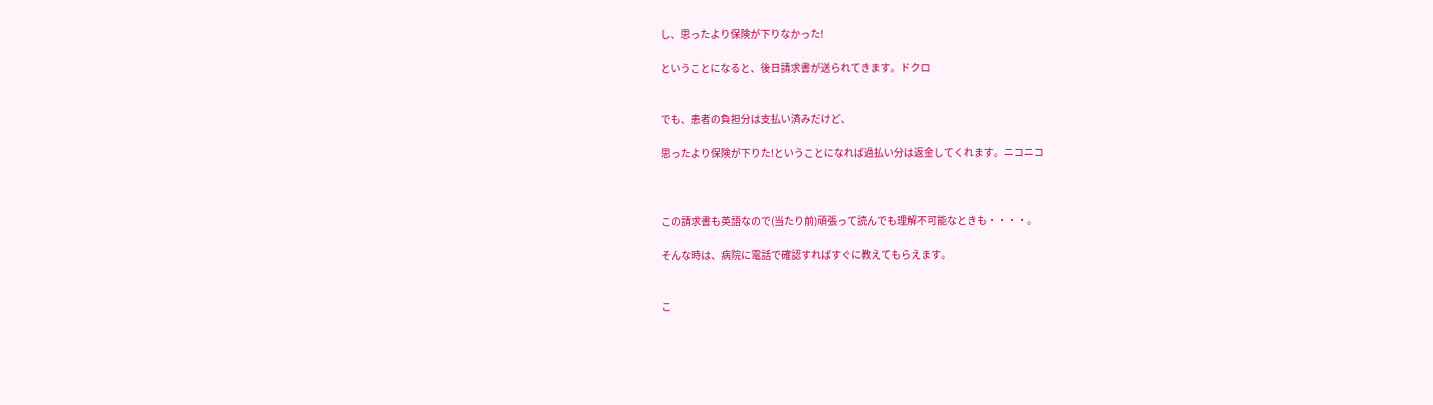し、思ったより保険が下りなかった!

ということになると、後日請求書が送られてきます。ドクロ


でも、患者の負担分は支払い済みだけど、

思ったより保険が下りた!ということになれば過払い分は返金してくれます。ニコニコ



この請求書も英語なので(当たり前)頑張って読んでも理解不可能なときも・・・・。

そんな時は、病院に電話で確認すればすぐに教えてもらえます。


こ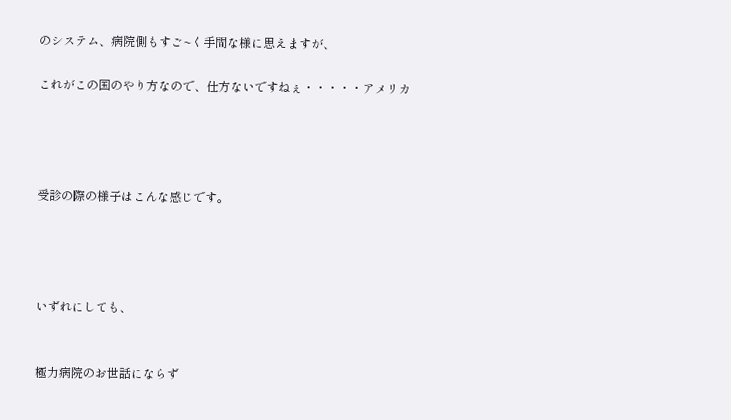のシステム、病院側もすご~く手間な様に思えますが、

これがこの国のやり方なので、仕方ないですねぇ・・・・・アメリカ




受診の際の様子はこんな感じです。




いずれにしても、


極力病院のお世話にならず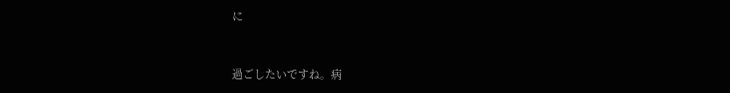に


過ごしたいですね。病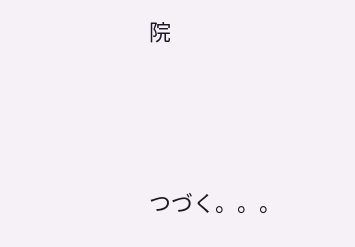院





つづく。。。